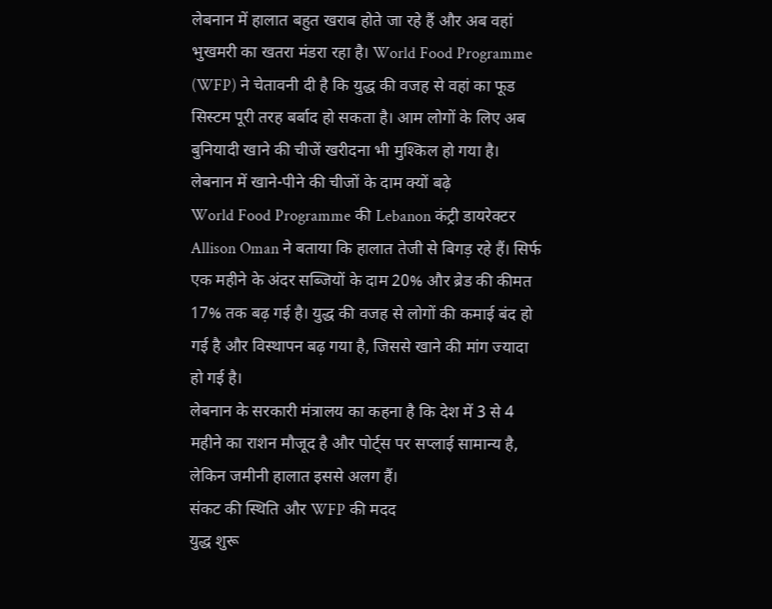लेबनान में हालात बहुत खराब होते जा रहे हैं और अब वहां भुखमरी का खतरा मंडरा रहा है। World Food Programme (WFP) ने चेतावनी दी है कि युद्ध की वजह से वहां का फूड सिस्टम पूरी तरह बर्बाद हो सकता है। आम लोगों के लिए अब बुनियादी खाने की चीजें खरीदना भी मुश्किल हो गया है।
लेबनान में खाने-पीने की चीजों के दाम क्यों बढ़े
World Food Programme की Lebanon कंट्री डायरेक्टर Allison Oman ने बताया कि हालात तेजी से बिगड़ रहे हैं। सिर्फ एक महीने के अंदर सब्जियों के दाम 20% और ब्रेड की कीमत 17% तक बढ़ गई है। युद्ध की वजह से लोगों की कमाई बंद हो गई है और विस्थापन बढ़ गया है, जिससे खाने की मांग ज्यादा हो गई है।
लेबनान के सरकारी मंत्रालय का कहना है कि देश में 3 से 4 महीने का राशन मौजूद है और पोर्ट्स पर सप्लाई सामान्य है, लेकिन जमीनी हालात इससे अलग हैं।
संकट की स्थिति और WFP की मदद
युद्ध शुरू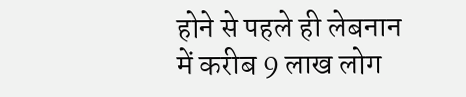होने से पहले ही लेबनान में करीब 9 लाख लोग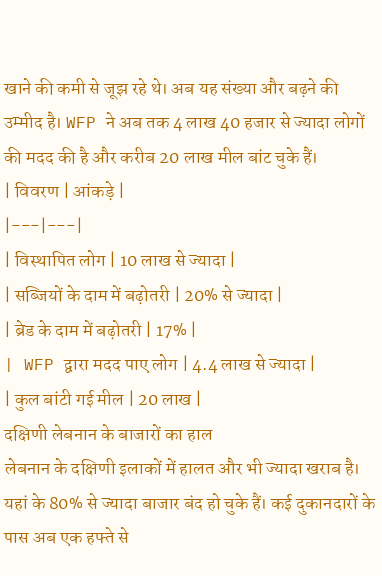खाने की कमी से जूझ रहे थे। अब यह संख्या और बढ़ने की उम्मीद है। WFP ने अब तक 4 लाख 40 हजार से ज्यादा लोगों की मदद की है और करीब 20 लाख मील बांट चुके हैं।
| विवरण | आंकड़े |
|---|---|
| विस्थापित लोग | 10 लाख से ज्यादा |
| सब्जियों के दाम में बढ़ोतरी | 20% से ज्यादा |
| ब्रेड के दाम में बढ़ोतरी | 17% |
| WFP द्वारा मदद पाए लोग | 4.4 लाख से ज्यादा |
| कुल बांटी गई मील | 20 लाख |
दक्षिणी लेबनान के बाजारों का हाल
लेबनान के दक्षिणी इलाकों में हालत और भी ज्यादा खराब है। यहां के 80% से ज्यादा बाजार बंद हो चुके हैं। कई दुकानदारों के पास अब एक हफ्ते से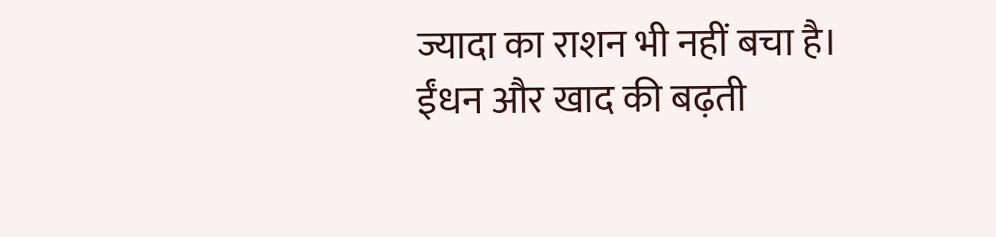ज्यादा का राशन भी नहीं बचा है।
ईंधन और खाद की बढ़ती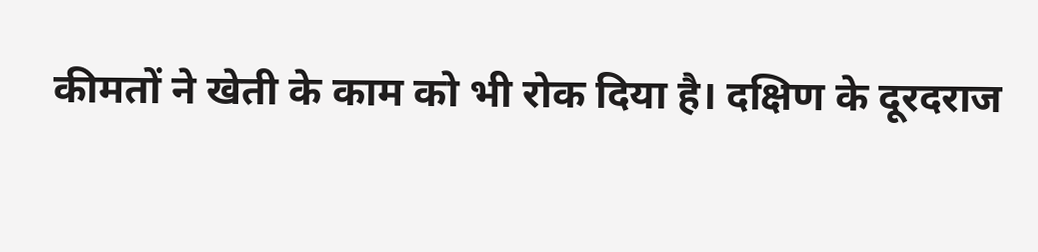कीमतों ने खेती के काम को भी रोक दिया है। दक्षिण के दूरदराज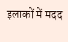इलाकों में मदद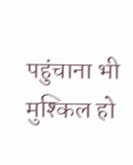पहुंचाना भी मुश्किल हो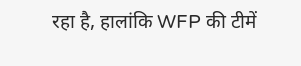रहा है, हालांकि WFP की टीमें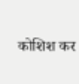कोशिश कर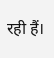रही हैं।